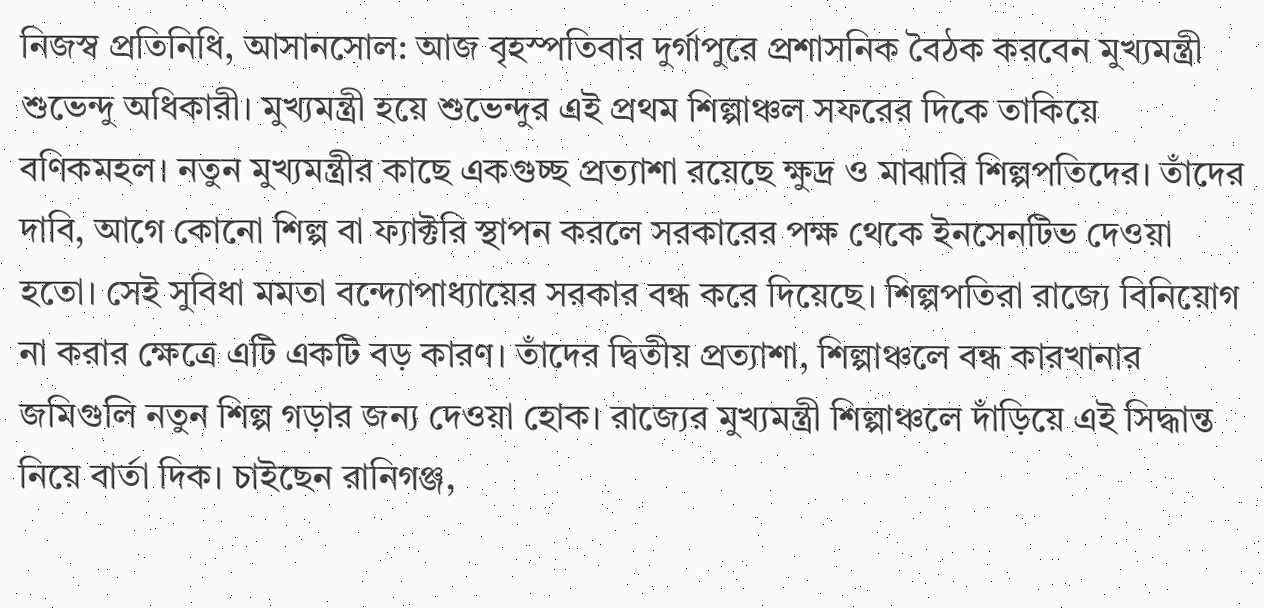নিজস্ব প্রতিনিধি, আসানসোল: আজ বৃহস্পতিবার দুর্গাপুরে প্রশাসনিক বৈঠক করবেন মুখ্যমন্ত্রী শুভেন্দু অধিকারী। মুখ্যমন্ত্রী হয়ে শুভেন্দুর এই প্রথম শিল্পাঞ্চল সফরের দিকে তাকিয়ে বণিকমহল। নতুন মুখ্যমন্ত্রীর কাছে একগুচ্ছ প্রত্যাশা রয়েছে ক্ষুদ্র ও মাঝারি শিল্পপতিদের। তাঁদের দাবি, আগে কোনো শিল্প বা ফ্যাক্টরি স্থাপন করলে সরকারের পক্ষ থেকে ইনসেনটিভ দেওয়া হতো। সেই সুবিধা মমতা বন্দ্যোপাধ্যায়ের সরকার বন্ধ করে দিয়েছে। শিল্পপতিরা রাজ্যে বিনিয়োগ না করার ক্ষেত্রে এটি একটি বড় কারণ। তাঁদের দ্বিতীয় প্রত্যাশা, শিল্পাঞ্চলে বন্ধ কারখানার জমিগুলি নতুন শিল্প গড়ার জন্য দেওয়া হোক। রাজ্যের মুখ্যমন্ত্রী শিল্পাঞ্চলে দাঁড়িয়ে এই সিদ্ধান্ত নিয়ে বার্তা দিক। চাইছেন রানিগঞ্জ,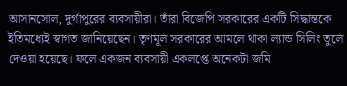আসানসোল, দুর্গাপুরের ব্যবসায়ীরা। তাঁরা বিজেপি সরকারের একটি সিদ্ধান্তকে ইতিমধ্যেই স্বাগত জানিয়েছেন। তৃণমূল সরকারের আমলে থাকা ল্যান্ড সিলিং তুলে দেওয়া হয়েছে। ফলে একজন ব্যবসায়ী একলপ্তে অনেকটা জমি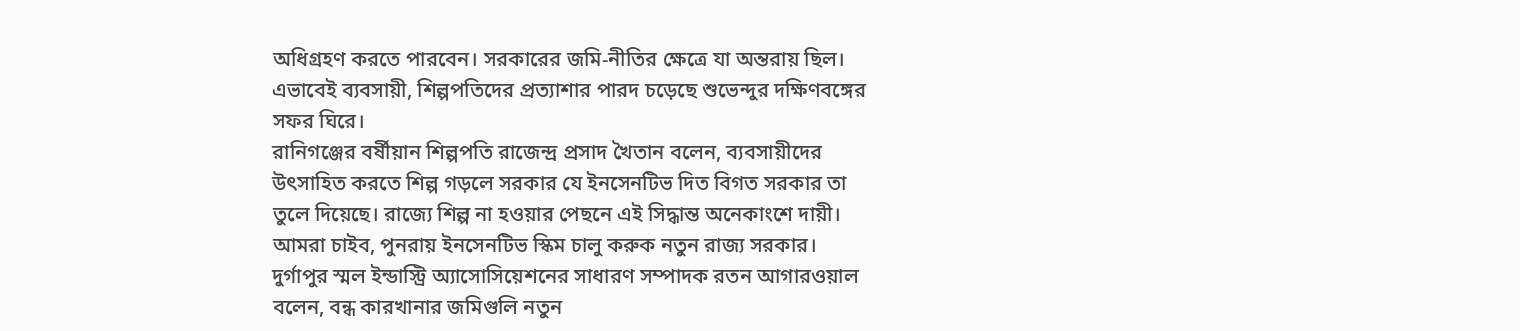অধিগ্রহণ করতে পারবেন। সরকারের জমি-নীতির ক্ষেত্রে যা অন্তরায় ছিল। এভাবেই ব্যবসায়ী, শিল্পপতিদের প্রত্যাশার পারদ চড়েছে শুভেন্দুর দক্ষিণবঙ্গের সফর ঘিরে।
রানিগঞ্জের বর্ষীয়ান শিল্পপতি রাজেন্দ্র প্রসাদ খৈতান বলেন, ব্যবসায়ীদের উৎসাহিত করতে শিল্প গড়লে সরকার যে ইনসেনটিভ দিত বিগত সরকার তা তুলে দিয়েছে। রাজ্যে শিল্প না হওয়ার পেছনে এই সিদ্ধান্ত অনেকাংশে দায়ী। আমরা চাইব, পুনরায় ইনসেনটিভ স্কিম চালু করুক নতুন রাজ্য সরকার।
দুর্গাপুর স্মল ইন্ডাস্ট্রি অ্যাসোসিয়েশনের সাধারণ সম্পাদক রতন আগারওয়াল বলেন, বন্ধ কারখানার জমিগুলি নতুন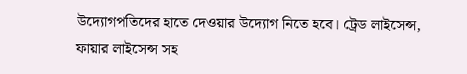উদ্যোগপতিদের হাতে দেওয়ার উদ্যোগ নিতে হবে। ট্রেড লাইসেন্স, ফায়ার লাইসেন্স সহ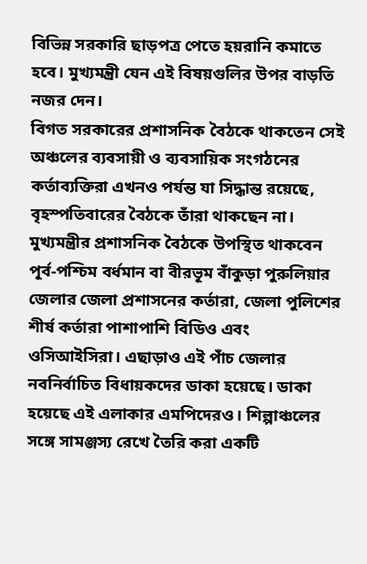বিভিন্ন সরকারি ছাড়পত্র পেতে হয়রানি কমাতে হবে। মুখ্যমন্ত্রী যেন এই বিষয়গুলির উপর বাড়তি নজর দেন।
বিগত সরকারের প্রশাসনিক বৈঠকে থাকতেন সেই অঞ্চলের ব্যবসায়ী ও ব্যবসায়িক সংগঠনের কর্তাব্যক্তিরা এখনও পর্যন্ত যা সিদ্ধান্ত রয়েছে, বৃহস্পতিবারের বৈঠকে তাঁরা থাকছেন না। মুখ্যমন্ত্রীর প্রশাসনিক বৈঠকে উপস্থিত থাকবেন পূর্ব-পশ্চিম বর্ধমান বা বীরভূম বাঁকুড়া পুরুলিয়ার জেলার জেলা প্রশাসনের কর্তারা, জেলা পুলিশের শীর্ষ কর্তারা পাশাপাশি বিডিও এবং ওসিআইসিরা। এছাড়াও এই পাঁচ জেলার নবনির্বাচিত বিধায়কদের ডাকা হয়েছে। ডাকা হয়েছে এই এলাকার এমপিদেরও। শিল্পাঞ্চলের সঙ্গে সামঞ্জস্য রেখে তৈরি করা একটি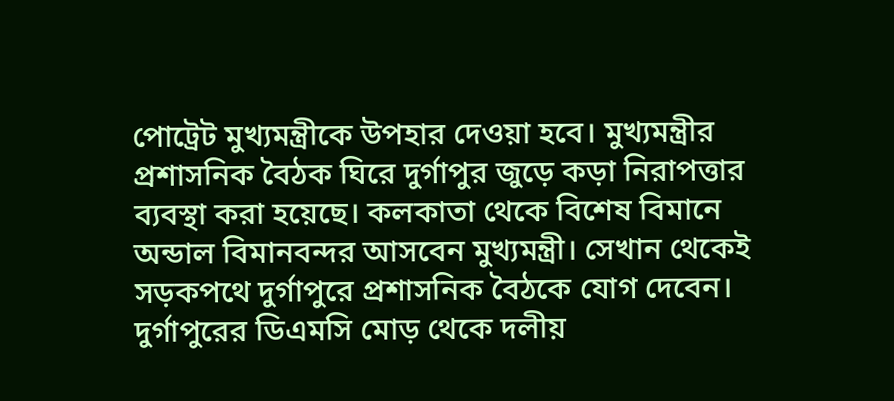পোট্রেট মুখ্যমন্ত্রীকে উপহার দেওয়া হবে। মুখ্যমন্ত্রীর প্রশাসনিক বৈঠক ঘিরে দুর্গাপুর জুড়ে কড়া নিরাপত্তার ব্যবস্থা করা হয়েছে। কলকাতা থেকে বিশেষ বিমানে অন্ডাল বিমানবন্দর আসবেন মুখ্যমন্ত্রী। সেখান থেকেই সড়কপথে দুর্গাপুরে প্রশাসনিক বৈঠকে যোগ দেবেন। দুর্গাপুরের ডিএমসি মোড় থেকে দলীয়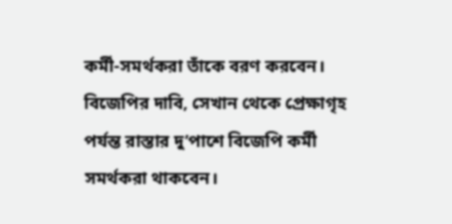কর্মী-সমর্থকরা তাঁকে বরণ করবেন। বিজেপির দাবি, সেখান থেকে প্রেক্ষাগৃহ পর্যন্ত রাস্তার দু’পাশে বিজেপি কর্মী সমর্থকরা থাকবেন।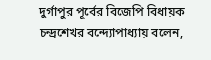দুর্গাপুর পূর্বের বিজেপি বিধায়ক চন্দ্রশেখর বন্দ্যোপাধ্যায় বলেন,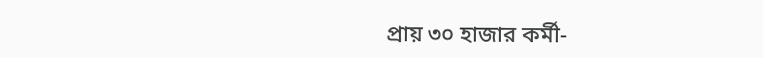প্রায় ৩০ হাজার কর্মী-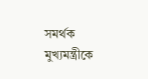সমর্থক মুখ্যমন্ত্রীকে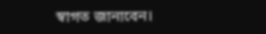স্বাগত জানাবেন।